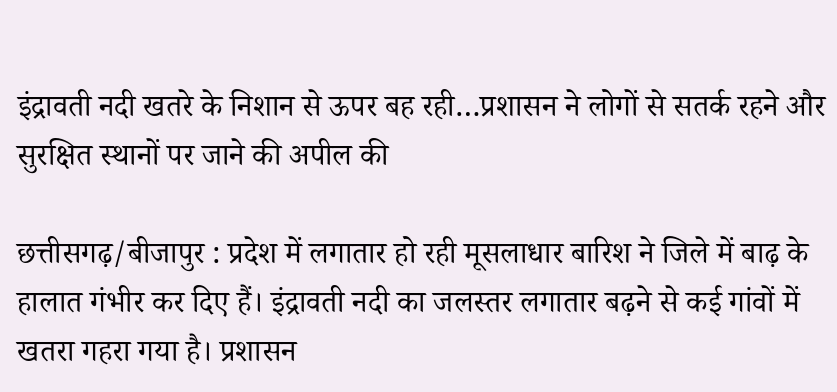इंद्रावती नदी खतरे के निशान से ऊपर बह रही…प्रशासन ने लोगों से सतर्क रहने और सुरक्षित स्थानों पर जाने की अपील की

छत्तीसगढ़/बीजापुर : प्रदेश में लगातार हो रही मूसलाधार बारिश ने जिले में बाढ़ के हालात गंभीर कर दिए हैं। इंद्रावती नदी का जलस्तर लगातार बढ़ने से कई गांवों में खतरा गहरा गया है। प्रशासन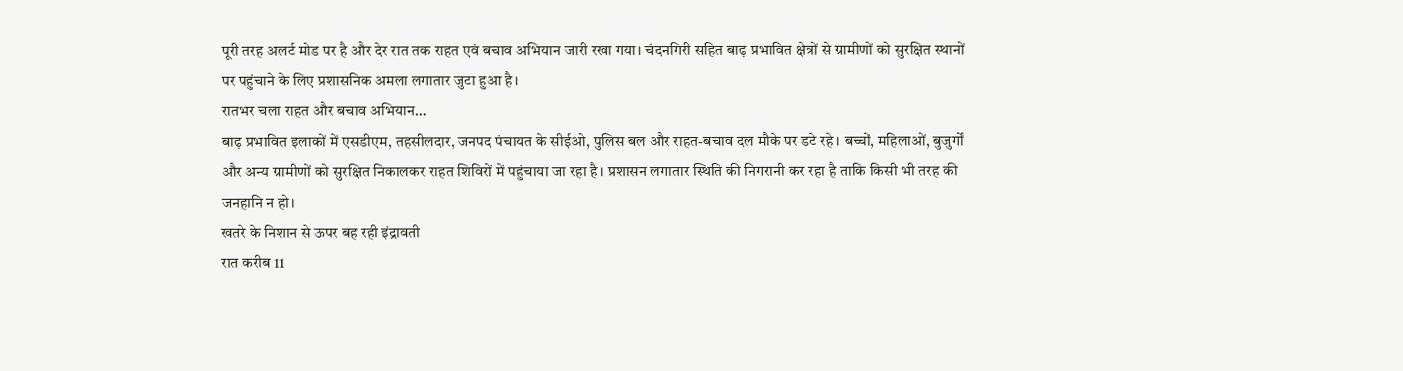पूरी तरह अलर्ट मोड पर है और देर रात तक राहत एवं बचाव अभियान जारी रखा गया। चंदनगिरी सहित बाढ़ प्रभावित क्षेत्रों से ग्रामीणों को सुरक्षित स्थानों पर पहुंचाने के लिए प्रशासनिक अमला लगातार जुटा हुआ है।
रातभर चला राहत और बचाव अभियान…
बाढ़ प्रभावित इलाकों में एसडीएम, तहसीलदार, जनपद पंचायत के सीईओ, पुलिस बल और राहत-बचाव दल मौके पर डटे रहे। बच्चों, महिलाओं, बुजुर्गों और अन्य ग्रामीणों को सुरक्षित निकालकर राहत शिविरों में पहुंचाया जा रहा है। प्रशासन लगातार स्थिति की निगरानी कर रहा है ताकि किसी भी तरह की जनहानि न हो।
खतरे के निशान से ऊपर बह रही इंद्रावती
रात करीब 11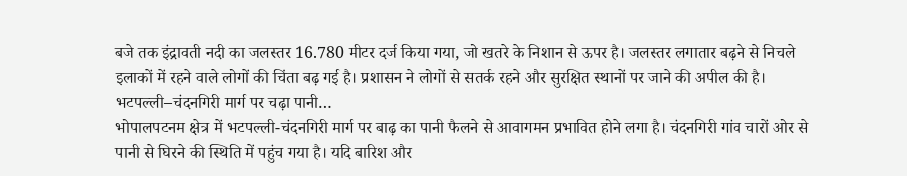बजे तक इंद्रावती नदी का जलस्तर 16.780 मीटर दर्ज किया गया, जो खतरे के निशान से ऊपर है। जलस्तर लगातार बढ़ने से निचले इलाकों में रहने वाले लोगों की चिंता बढ़ गई है। प्रशासन ने लोगों से सतर्क रहने और सुरक्षित स्थानों पर जाने की अपील की है।
भटपल्ली–चंदनगिरी मार्ग पर चढ़ा पानी…
भोपालपटनम क्षेत्र में भटपल्ली-चंदनगिरी मार्ग पर बाढ़ का पानी फैलने से आवागमन प्रभावित होने लगा है। चंदनगिरी गांव चारों ओर से पानी से घिरने की स्थिति में पहुंच गया है। यदि बारिश और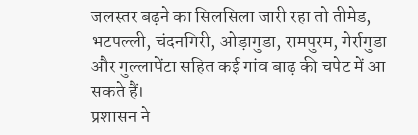जलस्तर बढ़ने का सिलसिला जारी रहा तो तीमेड, भटपल्ली, चंदनगिरी, ओड़ागुडा, रामपुरम, गेर्रागुडा और गुल्लापेंटा सहित कई गांव बाढ़ की चपेट में आ सकते हैं।
प्रशासन ने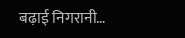बढ़ाई निगरानी…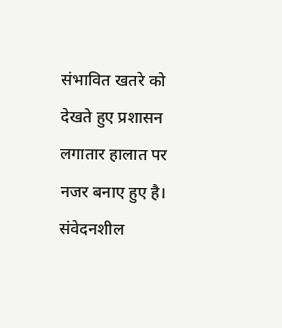संभावित खतरे को देखते हुए प्रशासन लगातार हालात पर नजर बनाए हुए है। संवेदनशील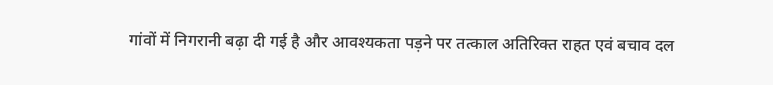गांवों में निगरानी बढ़ा दी गई है और आवश्यकता पड़ने पर तत्काल अतिरिक्त राहत एवं बचाव दल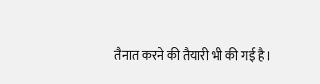तैनात करने की तैयारी भी की गई है।